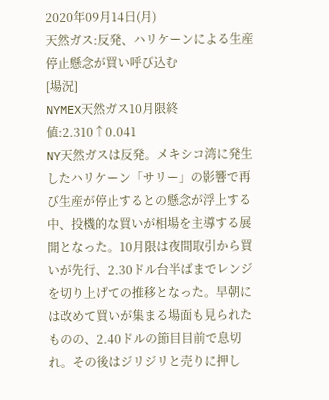2020年09月14日(月)
天然ガス:反発、ハリケーンによる生産停止懸念が買い呼び込む
[場況]
NYMEX天然ガス10月限終値:2.310↑0.041
NY天然ガスは反発。メキシコ湾に発生したハリケーン「サリー」の影響で再び生産が停止するとの懸念が浮上する中、投機的な買いが相場を主導する展開となった。10月限は夜間取引から買いが先行、2.30ドル台半ばまでレンジを切り上げての推移となった。早朝には改めて買いが集まる場面も見られたものの、2.40ドルの節目目前で息切れ。その後はジリジリと売りに押し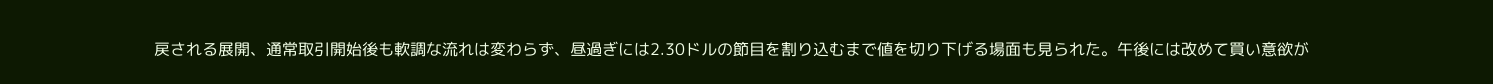戻される展開、通常取引開始後も軟調な流れは変わらず、昼過ぎには2.30ドルの節目を割り込むまで値を切り下げる場面も見られた。午後には改めて買い意欲が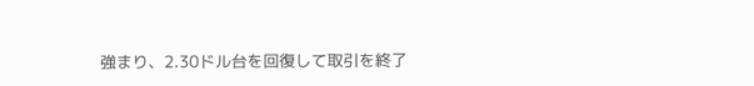強まり、2.30ドル台を回復して取引を終了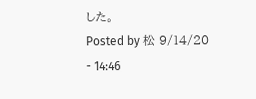した。
Posted by 松 9/14/20 - 14:46